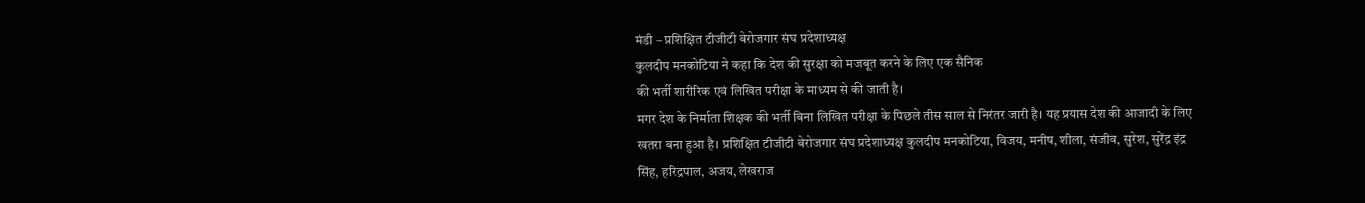मंडी – प्रशिक्षित टीजीटी बेरोजगार संघ प्रदेशाध्यक्ष
कुलदीप मनकोटिया ने कहा कि देश की सुरक्षा को मजबूत करने के लिए एक सैनिक
की भर्ती शारीरिक एवं लिखित परीक्षा के माध्यम से की जाती है।
मगर देश के निर्माता शिक्षक की भर्ती बिना लिखित परीक्षा के पिछले तीस साल से निरंतर जारी है। यह प्रयास देश की आजादी के लिए खतरा बना हुआ है। प्रशिक्षित टीजीटी बेरोजगार संघ प्रदेशाध्यक्ष कुलदीप मनकोटिया, विजय, मनीष, शीला, संजीव, सुरेश, सुरेंद्र इंद्र सिंह, हरिद्रपाल, अजय, लेखराज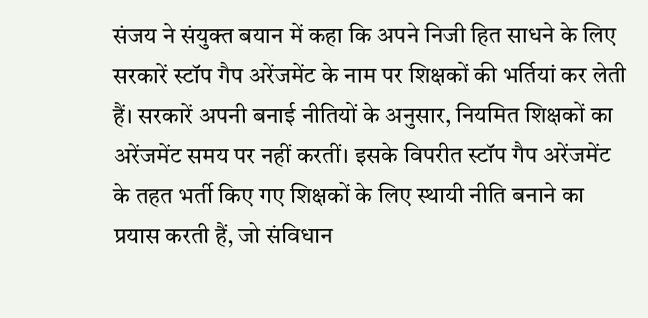संजय ने संयुक्त बयान में कहा कि अपने निजी हित साधने के लिए सरकारें स्टॉप गैप अरेंजमेंट के नाम पर शिक्षकों की भर्तियां कर लेती हैं। सरकारें अपनी बनाई नीतियों के अनुसार, नियमित शिक्षकों का अरेंजमेंट समय पर नहीं करतीं। इसके विपरीत स्टॉप गैप अरेंजमेंट के तहत भर्ती किए गए शिक्षकों के लिए स्थायी नीति बनाने का प्रयास करती हैं, जो संविधान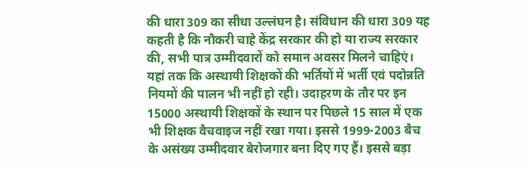की धारा 309 का सीधा उल्लंघन है। संविधान की धारा 309 यह कहती है कि नौकरी चाहे केंद्र सरकार की हो या राज्य सरकार की, सभी पात्र उम्मीदवारों को समान अवसर मिलने चाहिएं। यहां तक कि अस्थायी शिक्षकों की भर्तियों में भर्ती एवं पदोन्नति नियमों की पालन भी नहीं हो रही। उदाहरण के तौर पर इन 15000 अस्थायी शिक्षकों के स्थान पर पिछले 15 साल में एक भी शिक्षक वैचवाइज नहीं रखा गया। इससे 1999-2003 बैच के असंख्य उम्मीदवार बेरोजगार बना दिए गए हैं। इससे बड़ा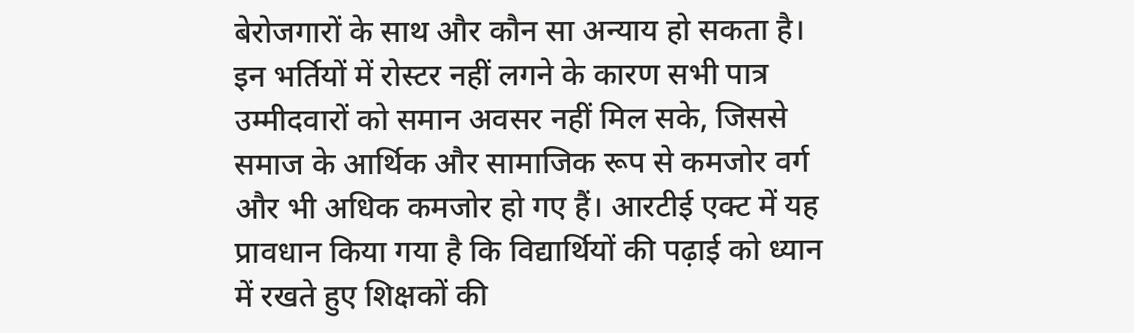बेरोजगारों के साथ और कौन सा अन्याय हो सकता है। इन भर्तियों में रोस्टर नहीं लगने के कारण सभी पात्र उम्मीदवारों को समान अवसर नहीं मिल सके, जिससे समाज के आर्थिक और सामाजिक रूप से कमजोर वर्ग और भी अधिक कमजोर हो गए हैं। आरटीई एक्ट में यह प्रावधान किया गया है कि विद्यार्थियों की पढ़ाई को ध्यान में रखते हुए शिक्षकों की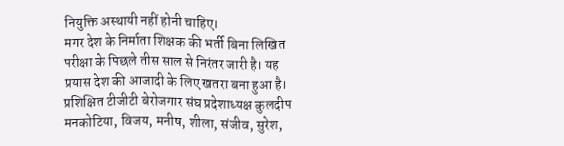नियुक्ति अस्थायी नहीं होनी चाहिए।
मगर देश के निर्माता शिक्षक की भर्ती बिना लिखित परीक्षा के पिछले तीस साल से निरंतर जारी है। यह प्रयास देश की आजादी के लिए खतरा बना हुआ है। प्रशिक्षित टीजीटी बेरोजगार संघ प्रदेशाध्यक्ष कुलदीप मनकोटिया, विजय, मनीष, शीला, संजीव, सुरेश,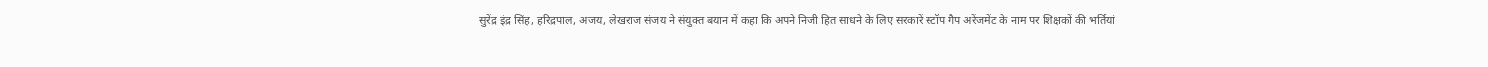सुरेंद्र इंद्र सिंह, हरिद्रपाल, अजय, लेखराज संजय ने संयुक्त बयान में कहा कि अपने निजी हित साधने के लिए सरकारें स्टॉप गैप अरेंजमेंट के नाम पर शिक्षकों की भर्तियां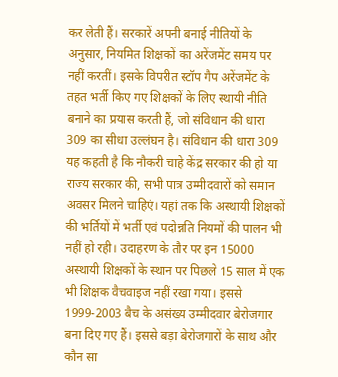कर लेती हैं। सरकारें अपनी बनाई नीतियों के अनुसार, नियमित शिक्षकों का अरेंजमेंट समय पर नहीं करतीं। इसके विपरीत स्टॉप गैप अरेंजमेंट के तहत भर्ती किए गए शिक्षकों के लिए स्थायी नीति बनाने का प्रयास करती हैं, जो संविधान की धारा 309 का सीधा उल्लंघन है। संविधान की धारा 309 यह कहती है कि नौकरी चाहे केंद्र सरकार की हो या राज्य सरकार की, सभी पात्र उम्मीदवारों को समान अवसर मिलने चाहिएं। यहां तक कि अस्थायी शिक्षकों की भर्तियों में भर्ती एवं पदोन्नति नियमों की पालन भी नहीं हो रही। उदाहरण के तौर पर इन 15000 अस्थायी शिक्षकों के स्थान पर पिछले 15 साल में एक भी शिक्षक वैचवाइज नहीं रखा गया। इससे 1999-2003 बैच के असंख्य उम्मीदवार बेरोजगार बना दिए गए हैं। इससे बड़ा बेरोजगारों के साथ और कौन सा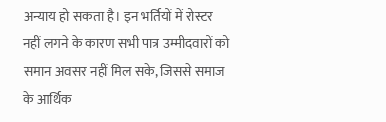अन्याय हो सकता है। इन भर्तियों में रोस्टर नहीं लगने के कारण सभी पात्र उम्मीदवारों को समान अवसर नहीं मिल सके, जिससे समाज के आर्थिक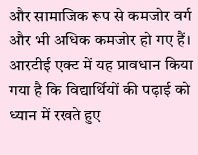और सामाजिक रूप से कमजोर वर्ग और भी अधिक कमजोर हो गए हैं। आरटीई एक्ट में यह प्रावधान किया गया है कि विद्यार्थियों की पढ़ाई को ध्यान में रखते हुए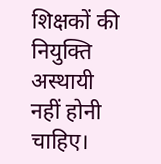शिक्षकों की नियुक्ति अस्थायी नहीं होनी चाहिए।